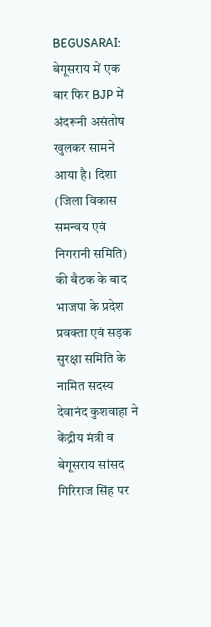BEGUSARAI: बेगूसराय में एक बार फिर BJP में अंदरूनी असंतोष खुलकर सामने आया है। दिशा (जिला विकास समन्वय एवं निगरानी समिति) की बैठक के बाद भाजपा के प्रदेश प्रवक्ता एवं सड़क सुरक्षा समिति के नामित सदस्य देवानंद कुशवाहा ने केंद्रीय मंत्री व बेगूसराय सांसद गिरिराज सिंह पर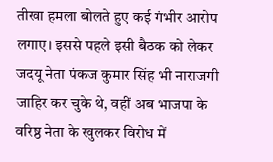तीखा हमला बोलते हुए कई गंभीर आरोप लगाए। इससे पहले इसी बैठक को लेकर जदयू नेता पंकज कुमार सिंह भी नाराजगी जाहिर कर चुके थे, वहीं अब भाजपा के वरिष्ठ नेता के खुलकर विरोध में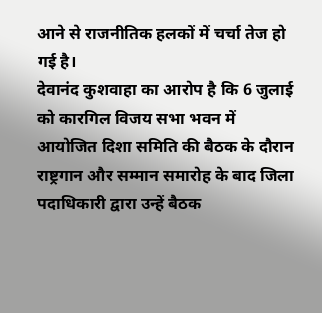आने से राजनीतिक हलकों में चर्चा तेज हो गई है।
देवानंद कुशवाहा का आरोप है कि 6 जुलाई को कारगिल विजय सभा भवन में आयोजित दिशा समिति की बैठक के दौरान राष्ट्रगान और सम्मान समारोह के बाद जिला पदाधिकारी द्वारा उन्हें बैठक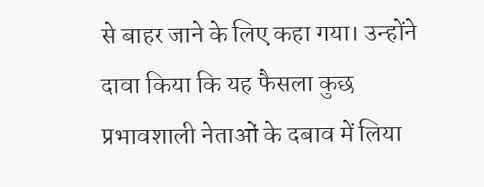से बाहर जाने के लिए कहा गया। उन्होंने दावा किया कि यह फैसला कुछ प्रभावशाली नेताओं के दबाव में लिया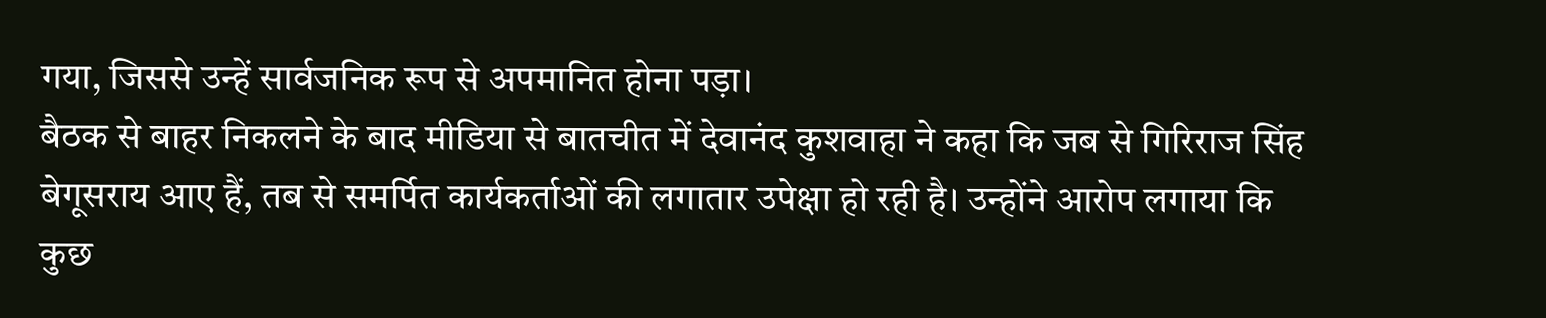गया, जिससे उन्हें सार्वजनिक रूप से अपमानित होना पड़ा।
बैठक से बाहर निकलने के बाद मीडिया से बातचीत में देवानंद कुशवाहा ने कहा कि जब से गिरिराज सिंह बेगूसराय आए हैं, तब से समर्पित कार्यकर्ताओं की लगातार उपेक्षा हो रही है। उन्होंने आरोप लगाया कि कुछ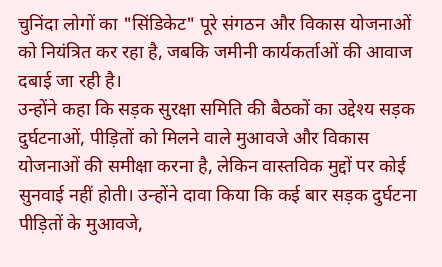चुनिंदा लोगों का "सिंडिकेट" पूरे संगठन और विकास योजनाओं को नियंत्रित कर रहा है, जबकि जमीनी कार्यकर्ताओं की आवाज दबाई जा रही है।
उन्होंने कहा कि सड़क सुरक्षा समिति की बैठकों का उद्देश्य सड़क दुर्घटनाओं, पीड़ितों को मिलने वाले मुआवजे और विकास योजनाओं की समीक्षा करना है, लेकिन वास्तविक मुद्दों पर कोई सुनवाई नहीं होती। उन्होंने दावा किया कि कई बार सड़क दुर्घटना पीड़ितों के मुआवजे,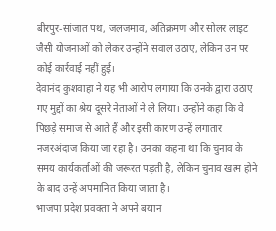बीरपुर-सांजात पथ, जलजमाव, अतिक्रमण और सोलर लाइट जैसी योजनाओं को लेकर उन्होंने सवाल उठाए, लेकिन उन पर कोई कार्रवाई नहीं हुई।
देवानंद कुशवाहा ने यह भी आरोप लगाया कि उनके द्वारा उठाए गए मुद्दों का श्रेय दूसरे नेताओं ने ले लिया। उन्होंने कहा कि वे पिछड़े समाज से आते हैं और इसी कारण उन्हें लगातार नजरअंदाज किया जा रहा है। उनका कहना था कि चुनाव के समय कार्यकर्ताओं की जरूरत पड़ती है, लेकिन चुनाव खत्म होने के बाद उन्हें अपमानित किया जाता है।
भाजपा प्रदेश प्रवक्ता ने अपने बयान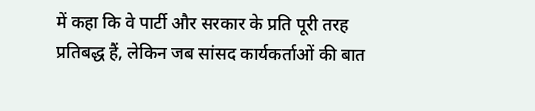में कहा कि वे पार्टी और सरकार के प्रति पूरी तरह प्रतिबद्ध हैं, लेकिन जब सांसद कार्यकर्ताओं की बात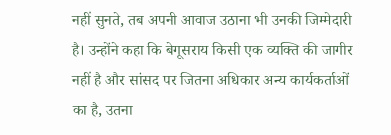नहीं सुनते, तब अपनी आवाज उठाना भी उनकी जिम्मेदारी है। उन्होंने कहा कि बेगूसराय किसी एक व्यक्ति की जागीर नहीं है और सांसद पर जितना अधिकार अन्य कार्यकर्ताओं का है, उतना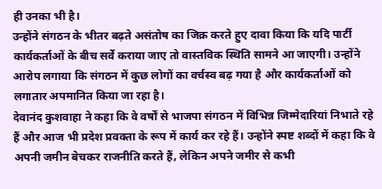ही उनका भी है।
उन्होंने संगठन के भीतर बढ़ते असंतोष का जिक्र करते हुए दावा किया कि यदि पार्टी कार्यकर्ताओं के बीच सर्वे कराया जाए तो वास्तविक स्थिति सामने आ जाएगी। उन्होंने आरोप लगाया कि संगठन में कुछ लोगों का वर्चस्व बढ़ गया है और कार्यकर्ताओं को लगातार अपमानित किया जा रहा है।
देवानंद कुशवाहा ने कहा कि वे वर्षों से भाजपा संगठन में विभिन्न जिम्मेदारियां निभाते रहे हैं और आज भी प्रदेश प्रवक्ता के रूप में कार्य कर रहे हैं। उन्होंने स्पष्ट शब्दों में कहा कि वे अपनी जमीन बेचकर राजनीति करते हैं, लेकिन अपने जमीर से कभी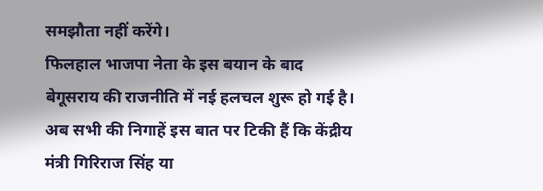समझौता नहीं करेंगे।
फिलहाल भाजपा नेता के इस बयान के बाद बेगूसराय की राजनीति में नई हलचल शुरू हो गई है। अब सभी की निगाहें इस बात पर टिकी हैं कि केंद्रीय मंत्री गिरिराज सिंह या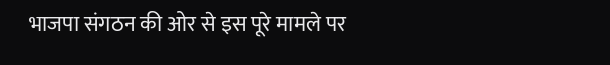भाजपा संगठन की ओर से इस पूरे मामले पर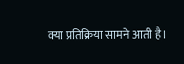क्या प्रतिक्रिया सामने आती है।